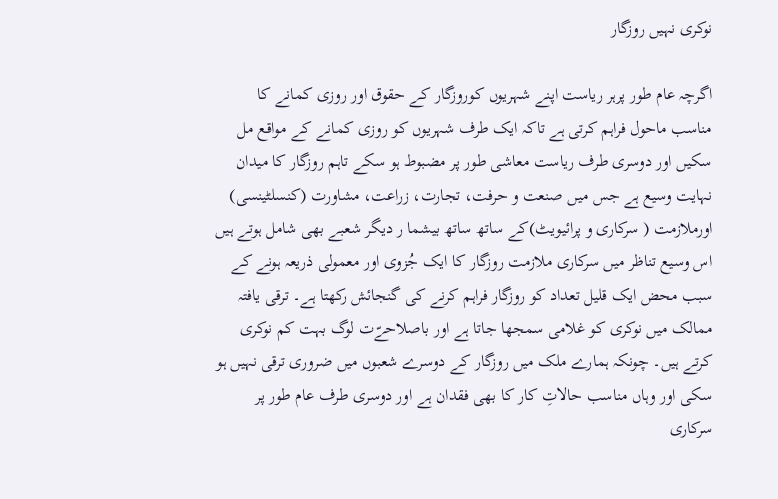نوکری نہیں روزگار

اگرچہ عام طور پرہر ریاست اپنے شہریوں کوروزگار کے حقوق اور روزی کمانے کا مناسب ماحول فراہم کرتی ہے تاکہ ایک طرف شہریوں کو روزی کمانے کے مواقع مل سکیں اور دوسری طرف ریاست معاشی طور پر مضبوط ہو سکے تاہم روزگار کا میدان نہایت وسیع ہے جس میں صنعت و حرفت، تجارت، زراعت، مشاورت (کنسلٹینسی) اورملازمت ( سرکاری و پرائیویٹ)کے ساتھ ساتھ بیشما ر دیگر شعبے بھی شامل ہوتے ہیں اس وسیع تناظر میں سرکاری ملازمت روزگار کا ایک جُزوی اور معمولی ذریعہ ہونے کے سبب محض ایک قلیل تعداد کو روزگار فراہم کرنے کی گنجائش رکھتا ہے۔ ترقی یافتہ ممالک میں نوکری کو غلامی سمجھا جاتا ہے اور باصلاحےّت لوگ بہت کم نوکری کرتے ہیں۔ چونکہ ہمارے ملک میں روزگار کے دوسرے شعبوں میں ضروری ترقی نہیں ہو سکی اور وہاں مناسب حالاتِ کار کا بھی فقدان ہے اور دوسری طرف عام طور پر سرکاری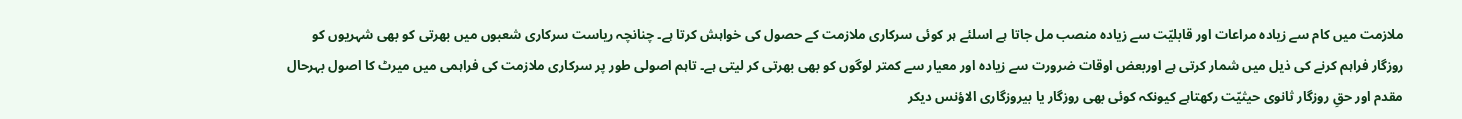ملازمت میں کام سے زیادہ مراعات اور قابلیّت سے زیادہ منصب مل جاتا ہے اسلئے ہر کوئی سرکاری ملازمت کے حصول کی خواہش کرتا ہے۔ چنانچہ ریاست سرکاری شعبوں میں بھرتی کو بھی شہریوں کو روزگار فراہم کرنے کی ذیل میں شمار کرتی ہے اوربعض اوقات ضرورت سے زیادہ اور معیار سے کمتر لوگوں کو بھی بھرتی کر لیتی ہے۔ تاہم اصولی طور پر سرکاری ملازمت کی فراہمی میں میرٹ کا اصول بہرحال مقدم اور حقِ روزگار ثانوی حیثیّت رکھتاہے کیونکہ کوئی بھی روزگار یا بیروزگاری الاؤنس دیکر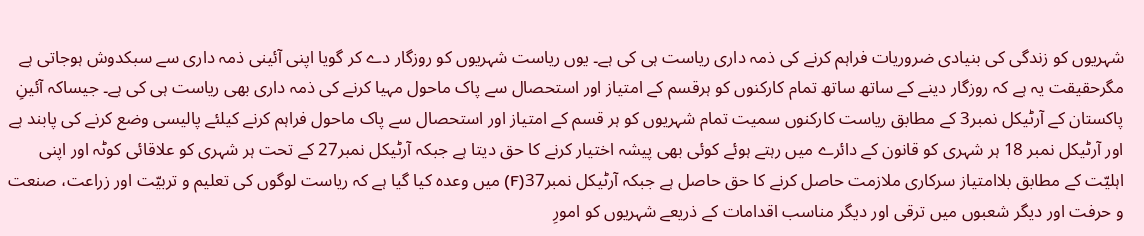شہریوں کو زندگی کی بنیادی ضروریات فراہم کرنے کی ذمہ داری ریاست ہی کی ہے۔ یوں ریاست شہریوں کو روزگار دے کر گویا اپنی آئینی ذمہ داری سے سبکدوش ہوجاتی ہے مگرحقیقت یہ ہے کہ روزگار دینے کے ساتھ ساتھ تمام کارکنوں کو ہرقسم کے امتیاز اور استحصال سے پاک ماحول مہیا کرنے کی ذمہ داری بھی ریاست ہی کی ہے۔ جیساکہ آئینِ پاکستان کے آرٹیکل نمبر3 کے مطابق ریاست کارکنوں سمیت تمام شہریوں کو ہر قسم کے امتیاز اور استحصال سے پاک ماحول فراہم کرنے کیلئے پالیسی وضع کرنے کی پابند ہے اور آرٹیکل نمبر 18 ہر شہری کو قانون کے دائرے میں رہتے ہوئے کوئی بھی پیشہ اختیار کرنے کا حق دیتا ہے جبکہ آرٹیکل نمبر27 کے تحت ہر شہری کو علاقائی کوٹہ اور اپنی اہلیّت کے مطابق بلاامتیاز سرکاری ملازمت حاصل کرنے کا حق حاصل ہے جبکہ آرٹیکل نمبر37(F) میں وعدہ کیا گیا ہے کہ ریاست لوگوں کی تعلیم و تربیّت اور زراعت، صنعت و حرفت اور دیگر شعبوں میں ترقی اور دیگر مناسب اقدامات کے ذریعے شہریوں کو امورِ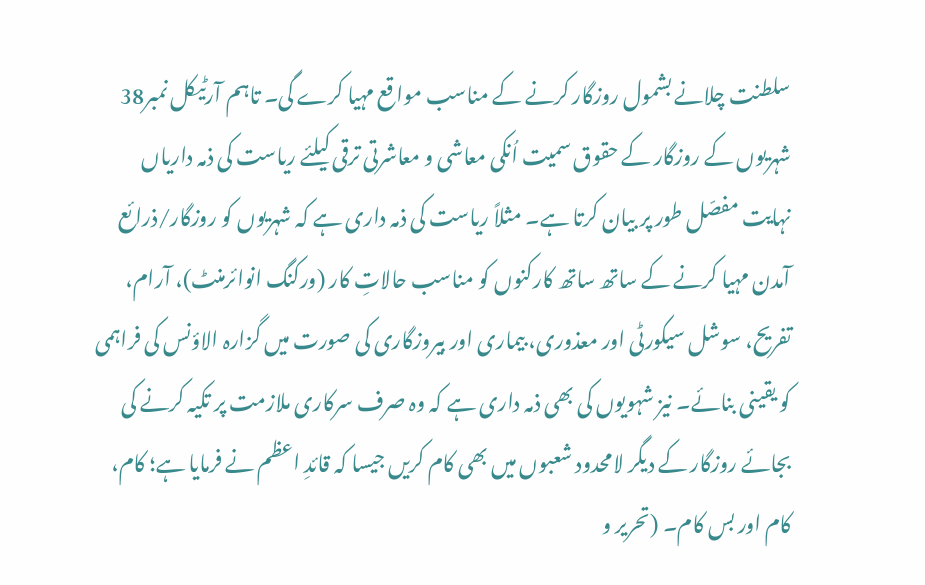سلطنت چلانے بشمول روزگار کرنے کے مناسب مواقع مہیا کرے گی۔ تاہم آرٹیکل نمبر38 شہریوں کے روزگار کے حقوق سمیت اُنکی معاشی و معاشرتی ترقی کیلئے ریاست کی ذمہ داریاں نہایت مفصّل طور پر بیان کرتا ہے۔ مثلاً ریاست کی ذمہ داری ہے کہ شہریوں کو روزگار/ذرائع آمدن مہیا کرنے کے ساتھ ساتھ کارکنوں کو مناسب حالاتِ کار (ورکنگ انوائرمنٹ)، آرام، تفریح، سوشل سیکورٹی اور معذوری، بیماری اور بیروزگاری کی صورت میں گزارہ الاؤنس کی فراہمی کو یقینی بنائے۔ نیز شہویوں کی بھی ذمہ داری ہے کہ وہ صرف سرکاری ملازمت پر تکیہ کرنے کی بجائے روزگار کے دیگر لامحدود شعبوں میں بھی کام کریں جیسا کہ قائدِ اعظم نے فرمایا ہے؛ کام، کام اور بس کام۔ (تحریر و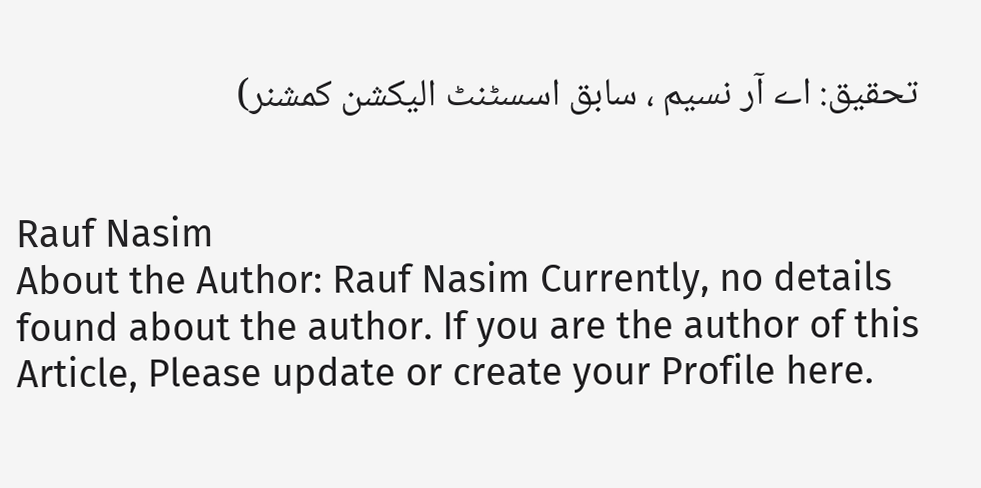تحقیق: اے آر نسیم ، سابق اسسٹنٹ الیکشن کمشنر)


Rauf Nasim
About the Author: Rauf Nasim Currently, no details found about the author. If you are the author of this Article, Please update or create your Profile here.